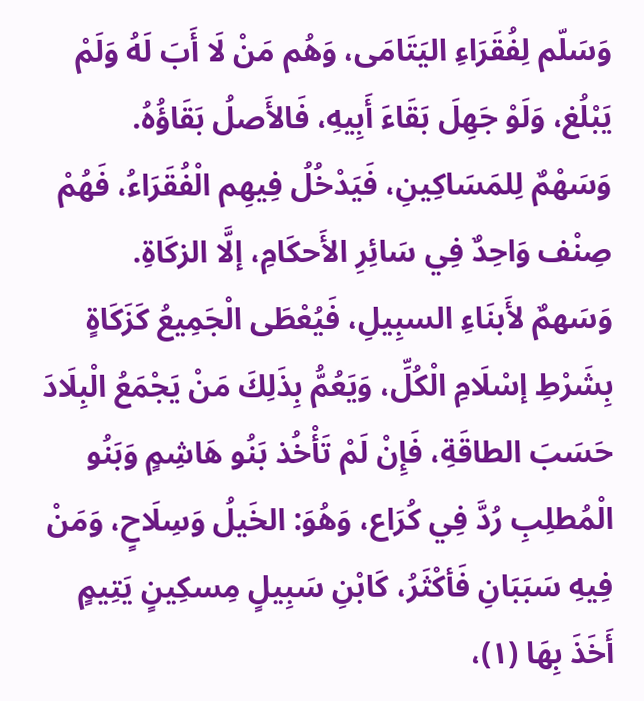وَسَلّم لِفُقَرَاءِ اليَتَامَى، وَهُم مَنْ لَا أَبَ لَهُ وَلَمْ يَبْلُغ، وَلَوْ جَهِلَ بَقَاءَ أَبِيهِ، فَالأَصلُ بَقَاؤُهُ.
وَسَهْمٌ لِلمَسَاكِينِ، فَيَدْخُلُ فِيهِم الْفُقَرَاءُ، فَهُمْ صِنْف وَاحِدٌ فِي سَائِرِ الأَحكَامِ، إلَّا الزكَاةِ.
وَسَهمٌ لأَبنَاءِ السبِيلِ، فَيُعْطَى الْجَمِيعُ كَزَكَاةٍ بِشَرْطِ إسْلَامِ الْكُلِّ، وَيَعُمُّ بِذَلِكَ مَنْ يَجْمَعُ الْبِلَادَ حَسَبَ الطاقَةِ، فَإِنْ لَمْ تَأْخُذ بَنُو هَاشِمٍ وَبَنُو الْمُطلِبِ رُدَّ فِي كُرَاع، وَهُوَ: الخَيلُ وَسِلَاحٍ، وَمَنْ فِيهِ سَبَبَانِ فَأكْثَرُ، كَابْنِ سَبِيلٍ مِسكِينٍ يَتِيمٍ أَخَذَ بِهَا (١)،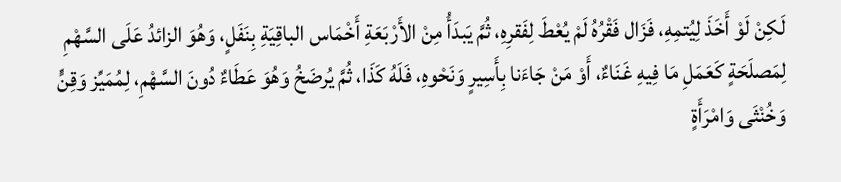لَكِنْ لَوْ أَخَذَ لِيُتمِهِ، فَزَال فَقْرُهُ لَمْ يُعْطَ لِفَقرِهِ، ثُمَّ يَبدَأُ مِنْ الأَرْبَعَةِ أَخْمَاس الباقِيَةِ بِنَفَلٍ، وَهُوَ الزائدُ عَلَى السَّهْمِ لِمَصلَحَةٍ كَعَمَلِ مَا فِيهِ غَنَاءٌ، أَوْ مَنْ جَاءَنا بِأَسِيرٍ وَنَحْوهِ، فَلَهُ كَذَا، ثُمَّ يُرضَخُ وَهُوَ عَطَاءٌ دُونَ السَّهْمِ، لِمُمَيِّز وَقِنٍّ وَخُنْثَى وَامْرَأَةٍ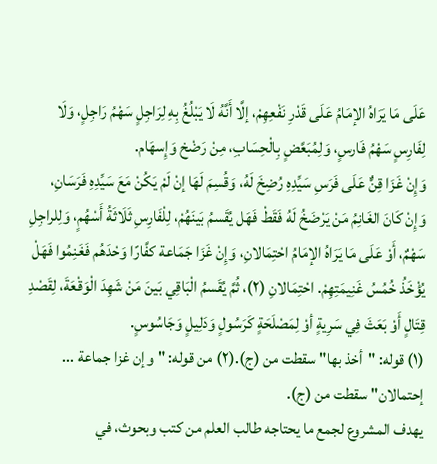عَلَى مَا يَرَاهُ الإمَامُ عَلَى قَدْرِ نَفْعِهِمْ، إلَّا أَنَّهُ لَا يَبْلُغُ بِهِ لِرَاجِلٍ سَهْمُ رَاجِلٍ، وَلَا لِفَارِسٍ سَهْمُ فَارسٍ، وَلِمُبَعَّضٍ بِالْحِسَابِ، مِنْ رَضْخ وَإِسهَام.
وَإِنْ غَزَا قِنٌّ عَلَى فَرَسِ سَيِّدِهِ رُضِخَ لَهُ، وَقُسِمَ لَهَا إنْ لَمْ يَكُنْ مَعَ سَيِّدِهِ فَرَسَانِ، وَإِنْ كَانَ الغَانِمُ مَنْ يَرْضَخُ لَهُ فَقَطْ فَهَل يُقَسمُ بَينَهُمْ، لِلْفَارِسِ ثَلَاثَةُ أَسْهُمٍ، وَلِلراجِلِ سَهْمٌ، أَوْ عَلَى مَا يَرَاهُ الإمَامُ احْتِمَالانِ، وَإِنْ غَزَا جَمَاعة كفَّارًا وَحْدَهُم فَغَنِمُوا فَهَلْ يُؤْخَذُ خُمُسُ غَنِيمَتِهِمْ. احْتِمَالانِ (٢)، ثُمَّ يُقَسمُ الْبَاقِي بَينَ مَنْ شَهِدَ الْوَقْعَةَ، لِقَصْدِ قِتَالٍ أَوْ بَعَثَ فِي سَرِيةٍ أوْ لِمَصْلَحَةٍ كَرَسُولٍ وَدَلِيلٍ وَجَاسُوسٍ.
(١) قوله: "أخذ بها" سقطت من (ج).(٢) من قوله: "وإن غزا جماعة ... إحتمالان" سقطت من (ج).
يهدف المشروع لجمع ما يحتاجه طالب العلم من كتب وبحوث، في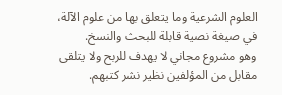العلوم الشرعية وما يتعلق بها من علوم الآلة، في صيغة نصية قابلة للبحث والنسخ.
وهو مشروع مجاني لا يهدف للربح ولا يتلقى مقابل من المؤلفين نظير نشر كتبهم.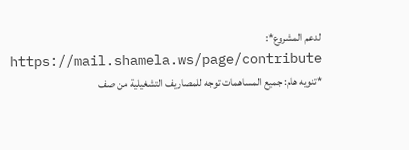لدعم المشروع*: https://mail.shamela.ws/page/contribute
*تنويه هام: جميع المساهمات توجه للمصاريف التشغيلية من صف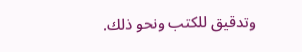وتدقيق للكتب ونحو ذلك.